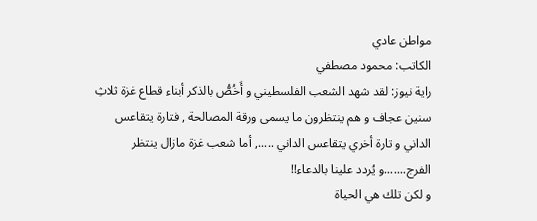مواطن عادي
الكاتب: محمود مصطفي
راية نيوز: لقد شهد الشعب الفلسطيني و أَخُصُّ بالذكر أبناء قطاع غزة ثلاثِ سنين عجاف و هم ينتظرون ما يسمى ورقة المصالحة , فتارة يتقاعس الداني و تارة أخري يتقاعس الداني ....., أما شعب غزة مازال ينتظر الفرج.......و يُردد علينا بالدعاء!!
و لكن تلك هي الحياة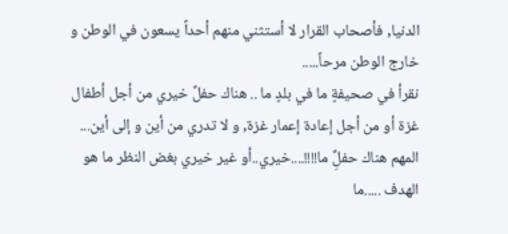الدنيا, فأصحاب القرار لا أستثني منهم أحداً يسعون في الوطن و خارج الوطن مرحاً.....
نقرأ في صحيفةٍ ما في بلدٍ ما .. هناك حفلٌ خيري من أجل أطفال غزة أو من أجل إعادة إعمار غزة, و لا تدري من أين و إلى أين... المهم هناك حفلٌِ ما!!!!....خيري..أو غير خيري بغض النظر ما هو الهدف .....ما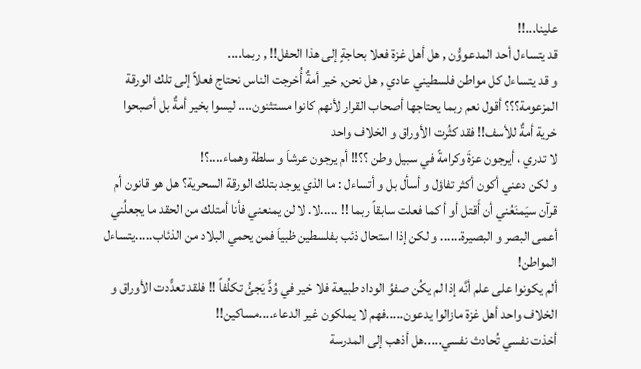علينا...!!
قد يتساءل أحد المدعووُّن , هل أهل غزة فعلا بحاجةٍ إلى هذا الحفل!! , ربما....
و قد يتساءل كل مواطن فلسطيني عادي , هل نحن, خير أمةٌ أُخرجت الناس نحتاج فعلاً إلى تلك الورقة المزعومة؟؟؟ أقول نعم ربما يحتاجها أصحاب القرار لأنهم كانوا مستثنون.... ليسوا بخير أمةٌ بل أصبحوا خرية أمةٌ للأسف!! فقد كثُرت الأوراق و الخلاف واحد
لا تدري ، أيرجون عزةَ وكرامةً في سبيل وطن ؟؟!! أم يرجون عرشاَ و سلطة وهماء....؟!
و لكن دعني أكون أكثر تفاؤل و أسأل بل و أتساءل : ما الذي يوجد بتلك الورقة السحرية؟ هل هو قانون أم قرآن سيَمنَعُني أن أَقتل أو أ كما فعلت سابقاً ربما !! .....لا. لا لن يمنعني فأنا أمتلك من الحقد ما يجعلُني أعمى البصر و البصيرة...... و لكن إذا استحال ذئب بفلسطين ظبياَ فمن يحمي البلاد من الذئاب.....يتساءل المواطن!
ألم يكونوا على علم أنَّه إذا لم يكُن صفوُ الوداد طبيعة فلا خير في وُدٍّ يَجئُ تكلُفاً !! فلقد تعدًّدت الأوراق و الخلاف واحد أهل غزة مازالوا يدعون.....فهم لا يملكون غير الدعاء....مساكين!!
أخذت نفسي تُحادث نفسي.....هل أذهب إلى المدرسة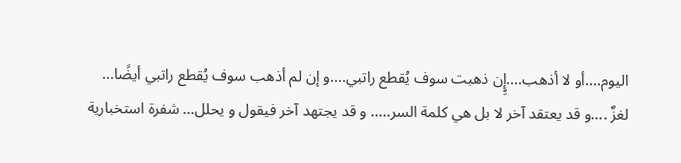اليوم....أو لا أذهب....إٍِن ذهبت سوف يُقطع راتبي....و إن لم أذهب سوف يُقطع راتبي أيضًا...
لغزٌ ....و قد يعتقد آخر لا بل هي كلمة السر..... و قد يجتهد آخر فيقول و يحلل... شفرة استخبارية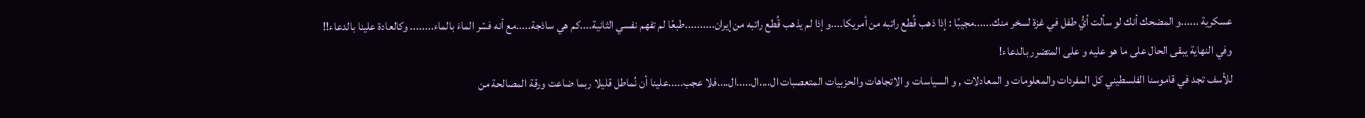عسكرية ......و المضحك أنك لو سألت أيُّ طفل في غزة لسخر منك......مجيبًا : إذا ذهب قُطع راتبه من أمريكا....و إذا لم يذهب قُطع راتبه من إيران..........طبعًا لم تفهم نفسي الثانية....كم هي ساذجة.....مع أنه فسّر الماءَ بالماء........ وكالعادة علينا بالدعاء!!
وفي النهاية يبقى الحال على ما هو عليه و على المتضرر بالدعاء!
للأسف تجد في قاموسنا الفلسطيني كل المفردات والمعلومات و المعادلات , و السياسات و الاتجاهات والحزبيات المتعصبات ال....ال.....ال....فلا عجب.....علينا أن نُماطل قليلا ربما ضاعت ورقة المصالحة من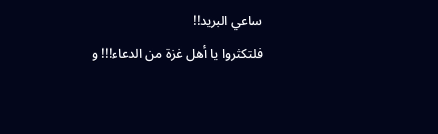ساعي البريد!!
فلتكثروا يا أهل غزة من الدعاء!!! و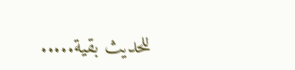للحديث بقية.....